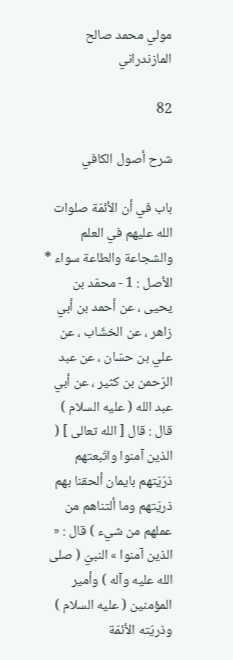مولي محمد صالح المازندراني

82

شرح أصول الكافي

باب في أن الأئمّة صلوات الله عليهم في العلم والشجاعة والطاعة سواء * الأصل : 1 - محمّد بن يحيى ، عن أحمد بن أبي زاهر ، عن الخشّاب ، عن علي بن حسّان ، عن عبد الرّحمن بن كثير ، عن أبي عبد الله ( عليه السلام ) قال : قال [ الله تعالى ] ( الذين آمنوا واتّبعتهم ذرّيّتهم بايمان ألحقنا بهم ذريّتهم وما ألتناهم من عملهم من شيء ) قال : « الذين آمنوا » النبيّ ( صلى الله عليه وآله ) وأمير المؤمنين ( عليه السلام ) وذريّته الأئمّة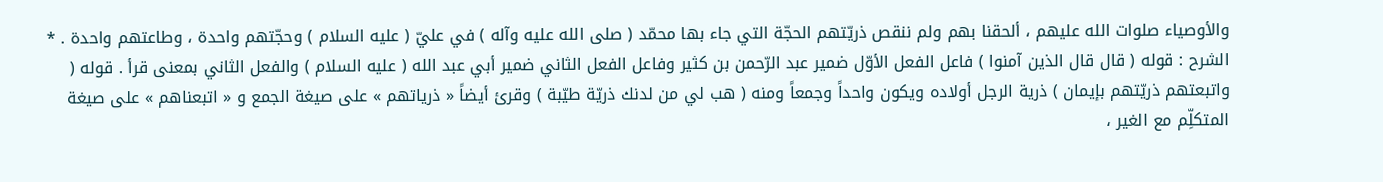والأوصياء صلوات الله عليهم ، ألحقنا بهم ولم ننقص ذريّتهم الحجّة التي جاء بها محمّد ( صلى الله عليه وآله ) في عليّ ( عليه السلام ) وحجّتهم واحدة ، وطاعتهم واحدة . * الشرح : قوله ( قال قال الذين آمنوا ) فاعل الفعل الأوّل ضمير عبد الرّحمن بن كثير وفاعل الفعل الثاني ضمير أبي عبد الله ( عليه السلام ) والفعل الثاني بمعنى قرأ . قوله ( واتبعتهم ذريّتهم بإيمان ) ذرية الرجل أولاده ويكون واحداً وجمعاً ومنه ( هب لي من لدنك ذريّة طيّبة ) وقرئ أيضاً « ذرياتهم » على صيغة الجمع و « اتبعناهم » على صيغة المتكلِّم مع الغير ،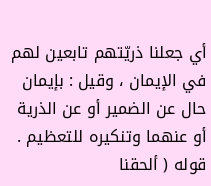أي جعلنا ذريّتهم تابعين لهم في الإيمان ، وقيل : بإيمان حال عن الضمير أو عن الذرية أو عنهما وتنكيره للتعظيم . قوله ( ألحقنا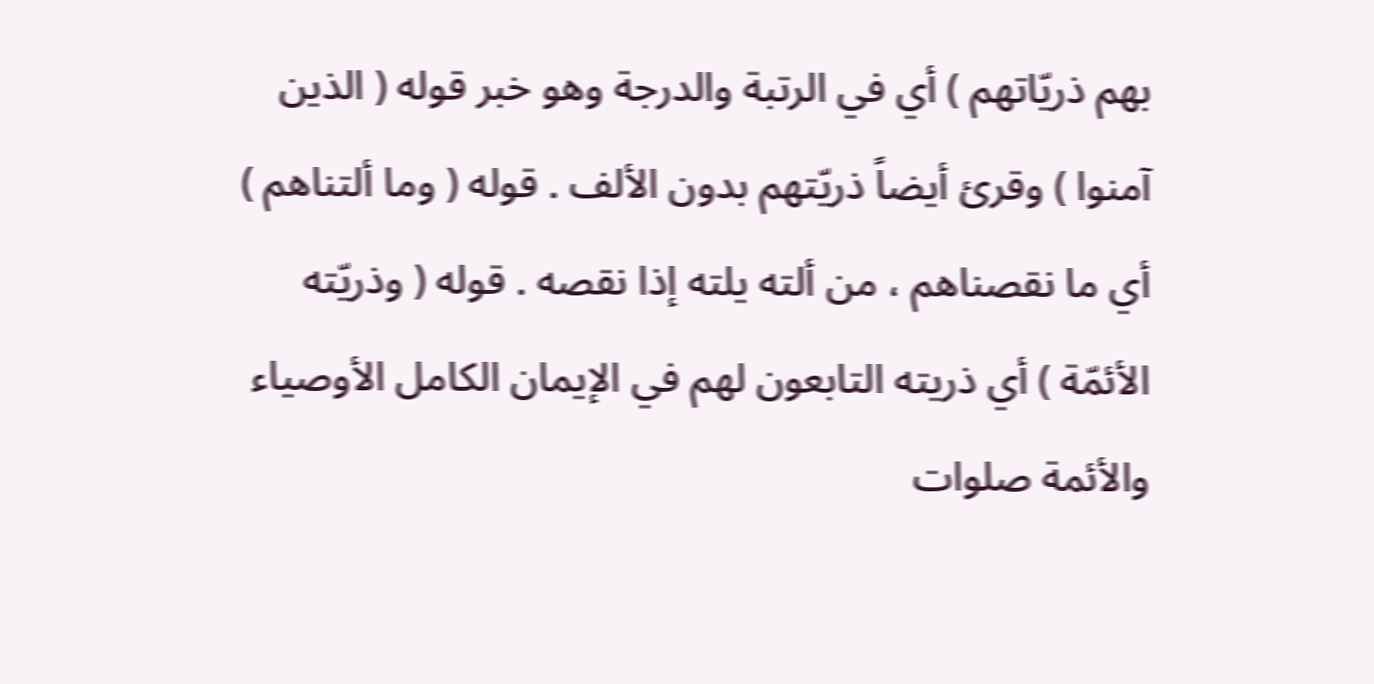بهم ذريّاتهم ) أي في الرتبة والدرجة وهو خبر قوله ( الذين آمنوا ) وقرئ أيضاً ذريّتهم بدون الألف . قوله ( وما ألتناهم ) أي ما نقصناهم ، من ألته يلته إذا نقصه . قوله ( وذريّته الأئمّة ) أي ذريته التابعون لهم في الإيمان الكامل الأوصياء والأئمة صلوات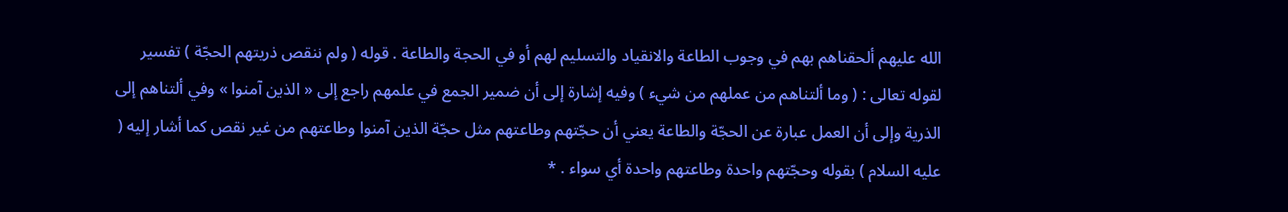الله عليهم ألحقناهم بهم في وجوب الطاعة والانقياد والتسليم لهم أو في الحجة والطاعة . قوله ( ولم ننقص ذريتهم الحجّة ) تفسير لقوله تعالى : ( وما ألتناهم من عملهم من شيء ) وفيه إشارة إلى أن ضمير الجمع في علمهم راجع إلى « الذين آمنوا » وفي ألتناهم إلى الذرية وإلى أن العمل عبارة عن الحجّة والطاعة يعني أن حجّتهم وطاعتهم مثل حجّة الذين آمنوا وطاعتهم من غير نقص كما أشار إليه ( عليه السلام ) بقوله وحجّتهم واحدة وطاعتهم واحدة أي سواء . *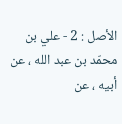الأصل : 2 - علي بن محمّد بن عبد الله ، عن أبيه ، عن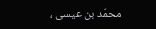محمّد بن عيسى ،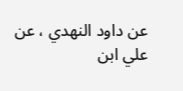عن داود النهدي ، عن علي ابن